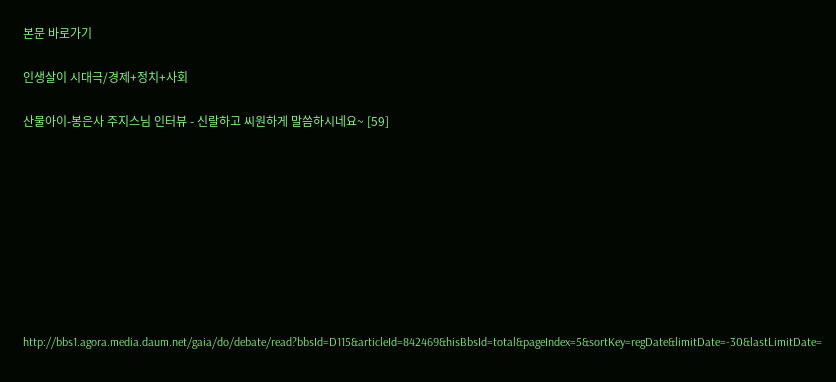본문 바로가기

인생살이 시대극/경제+정치+사회

산물아이-봉은사 주지스님 인터뷰 - 신랄하고 씨원하게 말씀하시네요~ [59]









http://bbs1.agora.media.daum.net/gaia/do/debate/read?bbsId=D115&articleId=842469&hisBbsId=total&pageIndex=5&sortKey=regDate&limitDate=-30&lastLimitDate=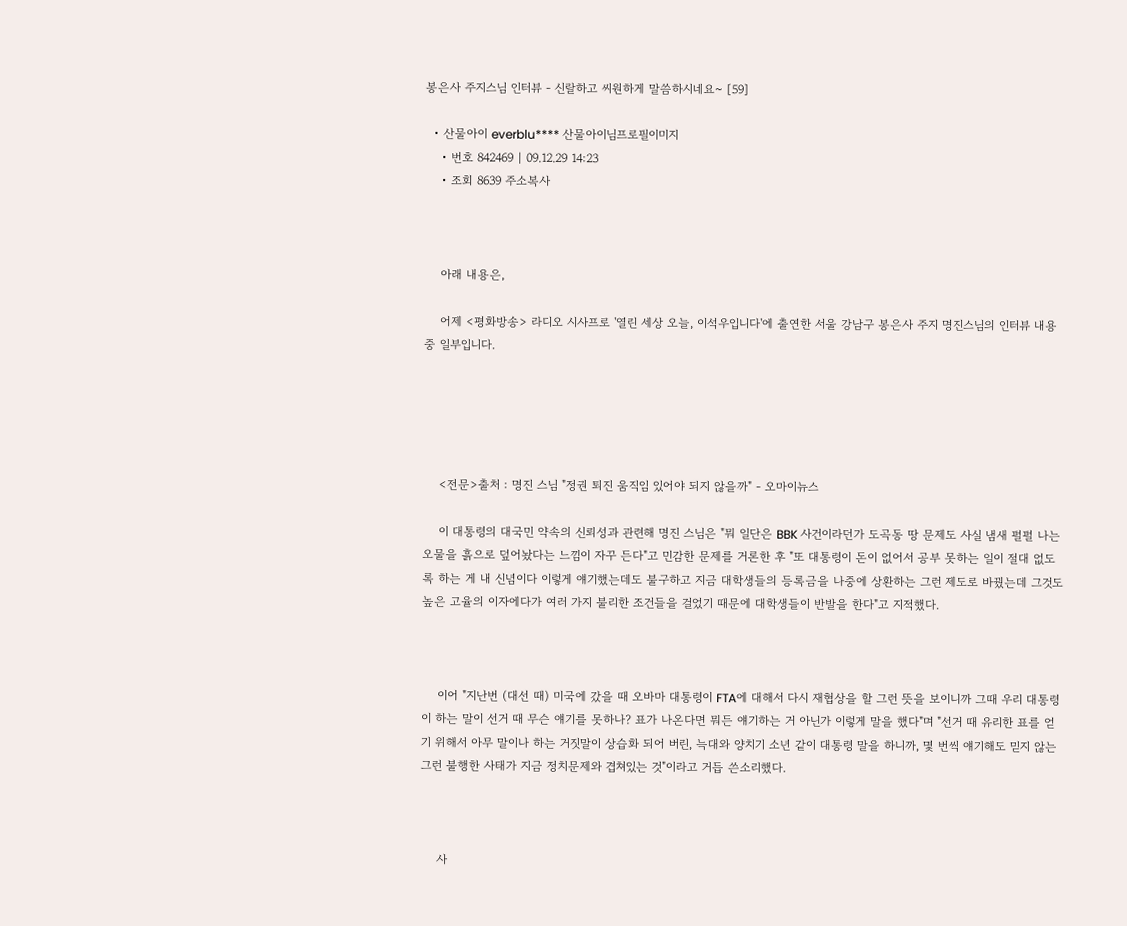봉은사 주지스님 인터뷰 - 신랄하고 씨원하게 말씀하시네요~ [59]

  • 산물아이 everblu**** 산물아이님프로필이미지
    • 번호 842469 | 09.12.29 14:23
    • 조회 8639 주소복사



    아래 내용은,

    어제 <평화방송> 라디오 시사프로 '열린 세상 오늘, 이석우입니다'에 출연한 서울 강남구 봉은사 주지 명진스님의 인터뷰 내용 중 일부입니다.





    <전문>출처 : 명진 스님 "정권 퇴진 움직임 있어야 되지 않을까" - 오마이뉴스

    이 대통령의 대국민 약속의 신뢰성과 관련해 명진 스님은 "뭐 일단은 BBK 사건이라던가 도곡동 땅 문제도 사실 냄새 펄펄 나는 오물을 흙으로 덮어놨다는 느낌이 자꾸 든다"고 민감한 문제를 거론한 후 "또 대통령이 돈이 없어서 공부 못하는 일이 절대 없도록 하는 게 내 신념이다 이렇게 얘기했는데도 불구하고 지금 대학생들의 등록금을 나중에 상환하는 그런 제도로 바꿨는데 그것도 높은 고율의 이자에다가 여러 가지 불리한 조건들을 걸었기 때문에 대학생들이 반발을 한다"고 지적했다.



    이어 "지난번 (대선 때) 미국에 갔을 때 오바마 대통령이 FTA에 대해서 다시 재협상을 할 그런 뜻을 보이니까 그때 우리 대통령이 하는 말이 선거 때 무슨 얘기를 못하나? 표가 나온다면 뭐든 얘기하는 거 아닌가 이렇게 말을 했다"며 "선거 때 유리한 표를 얻기 위해서 아무 말이나 하는 거짓말이 상습화 되어 버린, 늑대와 양치기 소년 같이 대통령 말을 하니까, 몇 번씩 얘기해도 믿지 않는 그런 불행한 사태가 지금 정치문제와 겹쳐있는 것"이라고 거듭 쓴소리했다.



    사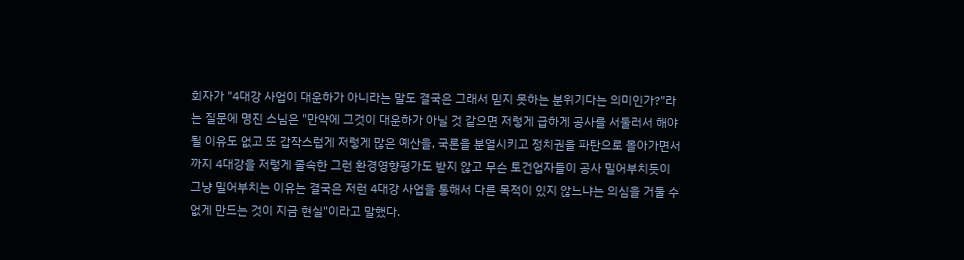회자가 "4대강 사업이 대운하가 아니라는 말도 결국은 그래서 믿지 못하는 분위기다는 의미인가?"라는 질문에 명진 스님은 "만약에 그것이 대운하가 아닐 것 같으면 저렇게 급하게 공사를 서둘러서 해야 될 이유도 없고 또 갑작스럽게 저렇게 많은 예산을, 국론을 분열시키고 정치권을 파탄으로 몰아가면서까지 4대강을 저렇게 졸속한 그런 환경영향평가도 받지 않고 무슨 토건업자들이 공사 밀어부치듯이 그냥 밀어부치는 이유는 결국은 저런 4대강 사업을 통해서 다른 목적이 있지 않느냐는 의심을 거둘 수 없게 만드는 것이 지금 현실"이라고 말했다.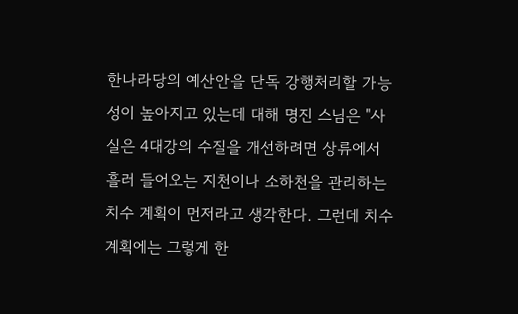한나라당의 예산안을 단독 강행처리할 가능성이 높아지고 있는데 대해 명진 스님은 "사실은 4대강의 수질을 개선하려면 상류에서 흘러 들어오는 지천이나 소하천을 관리하는 치수 계획이 먼저라고 생각한다. 그런데 치수 계획에는 그렇게 한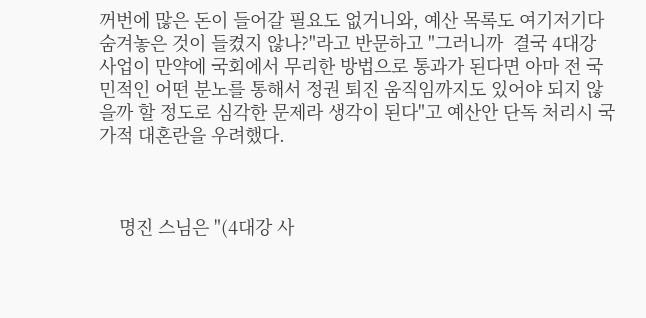꺼번에 많은 돈이 들어갈 필요도 없거니와, 예산 목록도 여기저기다 숨겨놓은 것이 들켰지 않나?"라고 반문하고 "그러니까  결국 4대강 사업이 만약에 국회에서 무리한 방법으로 통과가 된다면 아마 전 국민적인 어떤 분노를 통해서 정권 퇴진 움직임까지도 있어야 되지 않을까 할 정도로 심각한 문제라 생각이 된다"고 예산안 단독 처리시 국가적 대혼란을 우려했다.



    명진 스님은 "(4대강 사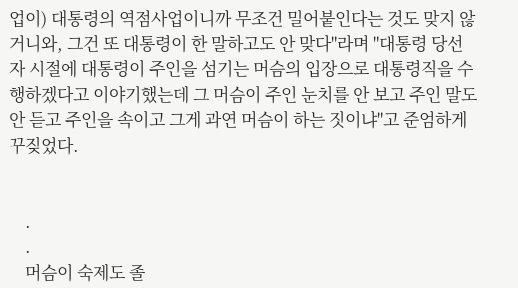업이) 대통령의 역점사업이니까 무조건 밀어붙인다는 것도 맞지 않거니와, 그건 또 대통령이 한 말하고도 안 맞다"라며 "대통령 당선자 시절에 대통령이 주인을 섬기는 머슴의 입장으로 대통령직을 수행하겠다고 이야기했는데 그 머슴이 주인 눈치를 안 보고 주인 말도 안 듣고 주인을 속이고 그게 과연 머슴이 하는 짓이냐"고 준엄하게 꾸짖었다.


    .
    .
    머슴이 숙제도 졸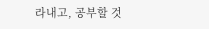라내고, 공부할 것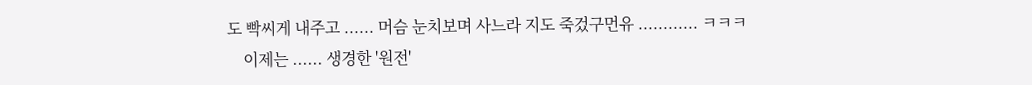도 빡씨게 내주고 ...... 머슴 눈치보며 사느라 지도 죽겄구먼유 ............ ㅋㅋㅋ
    이제는 ...... 생경한 '원전'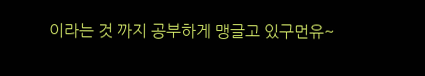이라는 것 까지 공부하게 맹글고 있구먼유~